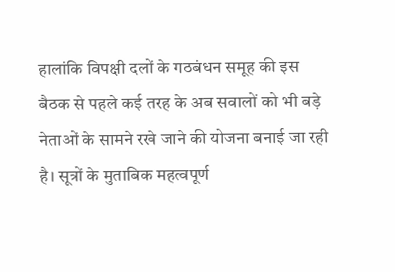हालांकि विपक्षी दलों के गठबंधन समूह की इस बैठक से पहले कई तरह के अब सवालों को भी बड़े नेताओं के सामने रखे जाने की योजना बनाई जा रही है। सूत्रों के मुताबिक महत्वपूर्ण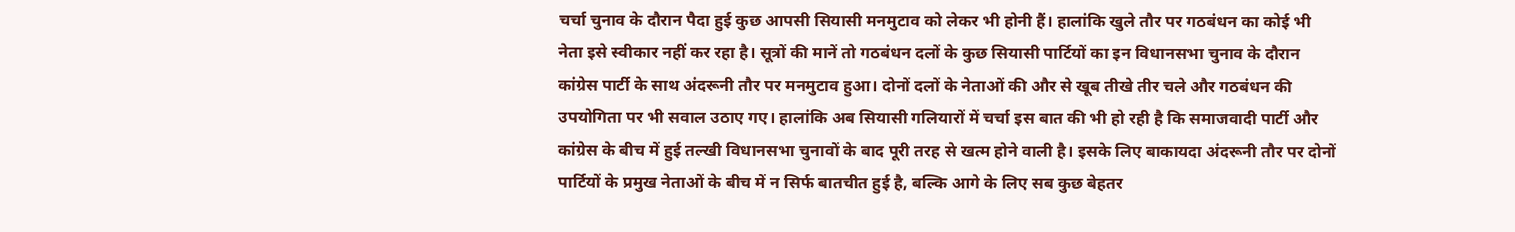चर्चा चुनाव के दौरान पैदा हुई कुछ आपसी सियासी मनमुटाव को लेकर भी होनी हैं। हालांकि खुले तौर पर गठबंधन का कोई भी नेता इसे स्वीकार नहीं कर रहा है। सूत्रों की मानें तो गठबंधन दलों के कुछ सियासी पार्टियों का इन विधानसभा चुनाव के दौरान कांग्रेस पार्टी के साथ अंदरूनी तौर पर मनमुटाव हुआ। दोनों दलों के नेताओं की और से खूब तीखे तीर चले और गठबंधन की उपयोगिता पर भी सवाल उठाए गए। हालांकि अब सियासी गलियारों में चर्चा इस बात की भी हो रही है कि समाजवादी पार्टी और कांग्रेस के बीच में हुई तल्खी विधानसभा चुनावों के बाद पूरी तरह से खत्म होने वाली है। इसके लिए बाकायदा अंदरूनी तौर पर दोनों पार्टियों के प्रमुख नेताओं के बीच में न सिर्फ बातचीत हुई है, बल्कि आगे के लिए सब कुछ बेहतर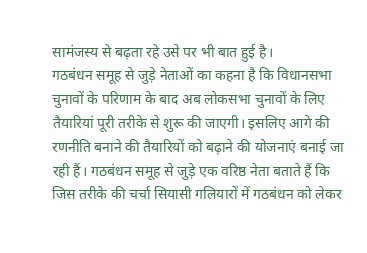सामंजस्य से बढ़ता रहे उसे पर भी बात हुई है।
गठबंधन समूह से जुड़े नेताओं का कहना है कि विधानसभा चुनावों के परिणाम के बाद अब लोकसभा चुनावों के लिए तैयारियां पूरी तरीके से शुरू की जाएगी। इसलिए आगे की रणनीति बनाने की तैयारियों को बढ़ाने की योजनाएं बनाई जा रही हैं। गठबंधन समूह से जुड़े एक वरिष्ठ नेता बताते हैं कि जिस तरीके की चर्चा सियासी गलियारों में गठबंधन को लेकर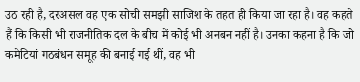उठ रही है, दरअसल वह एक सोची समझी साजिश के तहत ही किया जा रहा है। वह कहते हैं कि किसी भी राजनीतिक दल के बीच में कोई भी अनबन नहीं है। उनका कहना है कि जो कमेटियां गठबंधन समूह की बनाई गई थीं, वह भी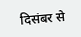दिसंबर से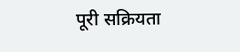पूरी सक्रियता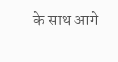के साथ आगे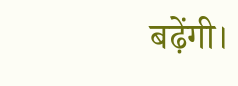बढ़ेंगी।